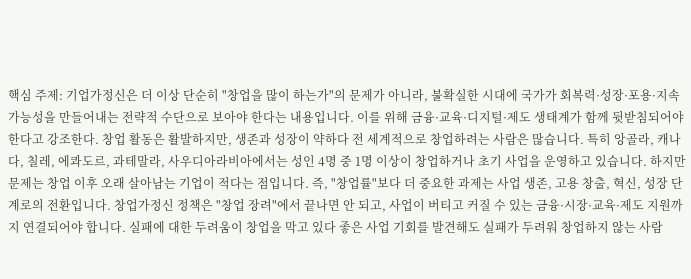핵심 주제: 기업가정신은 더 이상 단순히 "창업을 많이 하는가"의 문제가 아니라, 불확실한 시대에 국가가 회복력·성장·포용·지속가능성을 만들어내는 전략적 수단으로 보아야 한다는 내용입니다. 이를 위해 금융·교육·디지털·제도 생태계가 함께 뒷받침되어야 한다고 강조한다. 창업 활동은 활발하지만, 생존과 성장이 약하다 전 세계적으로 창업하려는 사람은 많습니다. 특히 앙골라, 캐나다, 칠레, 에콰도르, 과테말라, 사우디아라비아에서는 성인 4명 중 1명 이상이 창업하거나 초기 사업을 운영하고 있습니다. 하지만 문제는 창업 이후 오래 살아남는 기업이 적다는 점입니다. 즉, "창업률"보다 더 중요한 과제는 사업 생존, 고용 창출, 혁신, 성장 단계로의 전환입니다. 창업가정신 정책은 "창업 장려"에서 끝나면 안 되고, 사업이 버티고 커질 수 있는 금융·시장·교육·제도 지원까지 연결되어야 합니다. 실패에 대한 두려움이 창업을 막고 있다 좋은 사업 기회를 발견해도 실패가 두려워 창업하지 않는 사람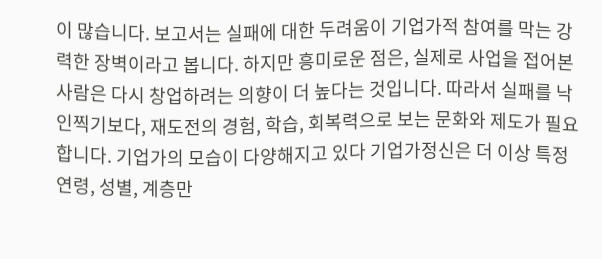이 많습니다. 보고서는 실패에 대한 두려움이 기업가적 참여를 막는 강력한 장벽이라고 봅니다. 하지만 흥미로운 점은, 실제로 사업을 접어본 사람은 다시 창업하려는 의향이 더 높다는 것입니다. 따라서 실패를 낙인찍기보다, 재도전의 경험, 학습, 회복력으로 보는 문화와 제도가 필요합니다. 기업가의 모습이 다양해지고 있다 기업가정신은 더 이상 특정 연령, 성별, 계층만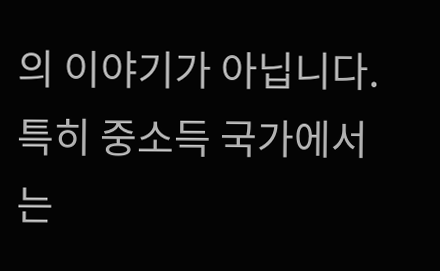의 이야기가 아닙니다. 특히 중소득 국가에서는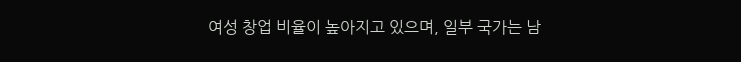여성 창업 비율이 높아지고 있으며, 일부 국가는 남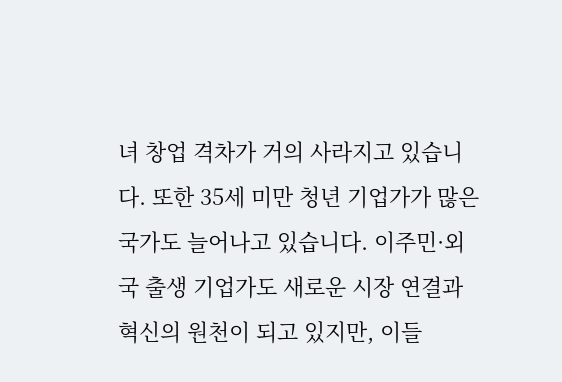녀 창업 격차가 거의 사라지고 있습니다. 또한 35세 미만 청년 기업가가 많은 국가도 늘어나고 있습니다. 이주민·외국 출생 기업가도 새로운 시장 연결과 혁신의 원천이 되고 있지만, 이들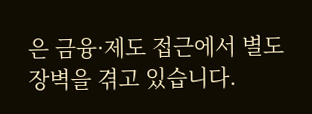은 금융·제도 접근에서 별도 장벽을 겪고 있습니다.